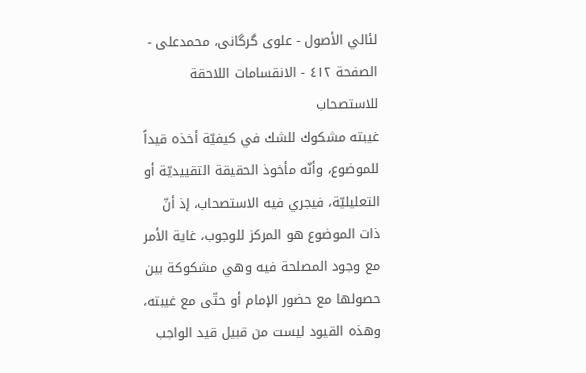لئالي الأصول - علوی گرگانی، محمدعلی - الصفحة ٤١٢ - الانقسامات اللاحقة للاستصحاب
غيبته مشكوك للشك في كيفيّة أخذه قيداً للموضوع، وأنّه مأخوذ الحقيقة التقييديّة أو التعليليّة، فيجري فيه الاستصحاب، إذ أنّ ذات الموضوع هو المركز للوجوب، غاية الأمر مع وجود المصلحة فيه وهي مشكوكة بين حصولها مع حضور الإمام أو حتّى مع غيبته، وهذه القيود ليست من قبيل قيد الواجب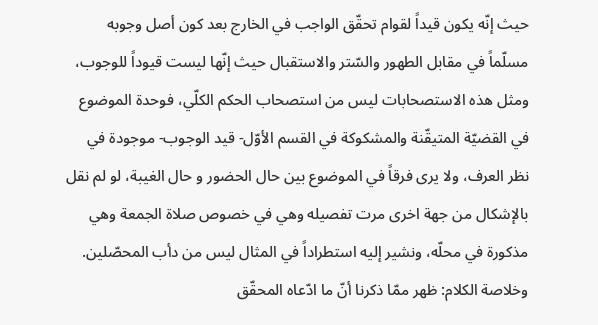حيث إنّه يكون قيداً لقوام تحقّق الواجب في الخارج بعد كون أصل وجوبه مسلّماً في مقابل الطهور والسّتر والاستقبال حيث إنّها ليست قيوداً للوجوب، ومثل هذه الاستصحابات ليس من استصحاب الحكم الكلّي، فوحدة الموضوع في القضيّة المتيقّنة والمشكوكة في القسم الأوّل- قيد الوجوب- موجودة في نظر العرف، ولا يرى فرقاً في الموضوع بين حال الحضور و حال الغيبة، لو لم نقل بالإشكال من جهة اخرى مرت تفصيله وهي في خصوص صلاة الجمعة وهي مذكورة في محلّه، ونشير إليه استطراداً في المثال ليس من دأب المحصّلين.
وخلاصة الكلام: ظهر ممّا ذكرنا أنّ ما ادّعاه المحقّق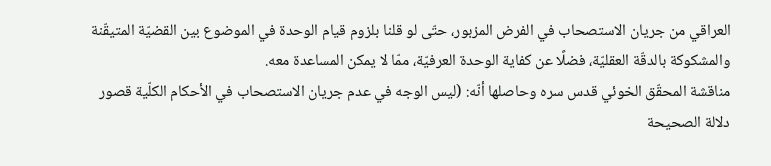العراقي من جريان الاستصحاب في الفرض المزبور، حتّى لو قلنا بلزوم قيام الوحدة في الموضوع بين القضيّة المتيقّنة والمشكوكة بالدقّة العقليّة، فضلًا عن كفاية الوحدة العرفيّة، ممّا لا يمكن المساعدة معه.
مناقشة المحقّق الخوئي قدس سره وحاصلها أنّه: (ليس الوجه في عدم جريان الاستصحاب في الأحكام الكلّية قصور دلالة الصحيحة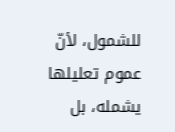للشمول، لأنّ عموم تعليلها يشمله، بل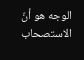الوجه هو أنّ الاستصحاب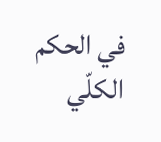في الحكم الكلّي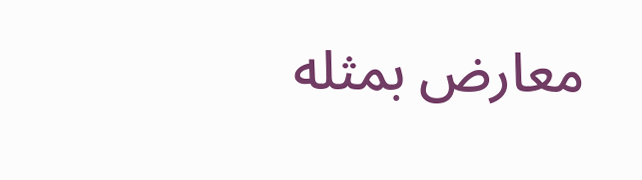معارض بمثله